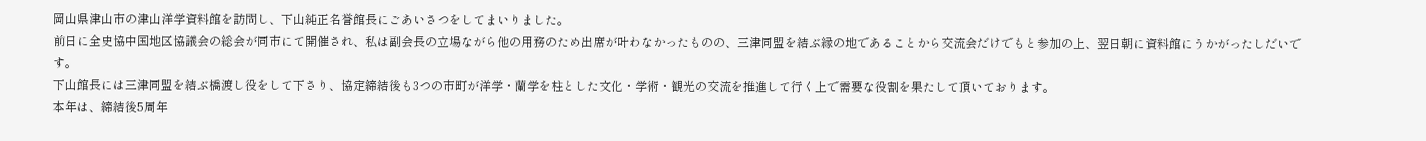岡山県津山市の津山洋学資料館を訪問し、下山純正名誉館長にごあいさつをしてまいりました。
前日に全史協中国地区協議会の総会が同市にて開催され、私は副会長の立場ながら他の用務のため出席が叶わなかったものの、三津同盟を結ぶ縁の地であることから交流会だけでもと参加の上、翌日朝に資料館にうかがったしだいです。
下山館長には三津同盟を結ぶ橋渡し役をして下さり、協定締結後も3つの市町が洋学・蘭学を柱とした文化・学術・観光の交流を推進して行く上で需要な役割を果たして頂いております。
本年は、締結後5周年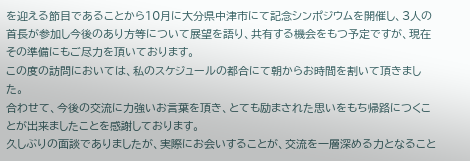を迎える節目であることから10月に大分県中津市にて記念シンポジウムを開催し、3人の首長が参加し今後のあり方等について展望を語り、共有する機会をもつ予定ですが、現在その準備にもご尽力を頂いております。
この度の訪問においては、私のスケジュールの都合にて朝からお時間を割いて頂きました。
合わせて、今後の交流に力強いお言葉を頂き、とても励まされた思いをもち帰路につくことが出来ましたことを感謝しております。
久しぶりの面談でありましたが、実際にお会いすることが、交流を一層深める力となること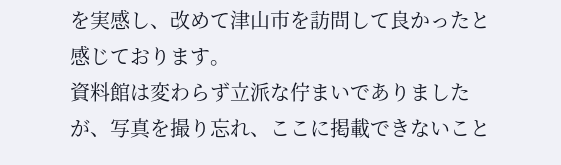を実感し、改めて津山市を訪問して良かったと感じております。
資料館は変わらず立派な佇まいでありましたが、写真を撮り忘れ、ここに掲載できないこと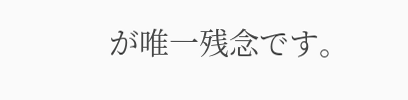が唯一残念です。